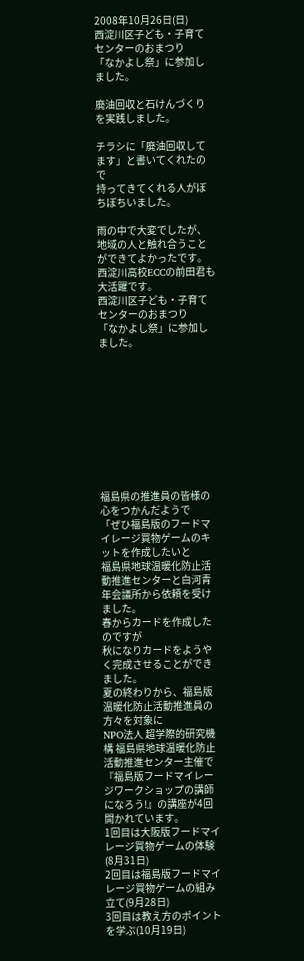2008年10月26日(日)
西淀川区子ども・子育てセンターのおまつり
「なかよし祭」に参加しました。

廃油回収と石けんづくりを実践しました。

チラシに「廃油回収してます」と書いてくれたので
持ってきてくれる人がぼちぼちいました。

雨の中で大変でしたが、地域の人と触れ合うことができてよかったです。
西淀川高校ECCの前田君も大活躍です。
西淀川区子ども・子育てセンターのおまつり
「なかよし祭」に参加しました。










福島県の推進員の皆様の心をつかんだようで
「ぜひ福島版のフードマイレージ買物ゲームのキットを作成したいと
福島県地球温暖化防止活動推進センターと白河青年会議所から依頼を受けました。
春からカードを作成したのですが
秋になりカードをようやく完成させることができました。
夏の終わりから、福島版温暖化防止活動推進員の方々を対象に
NPO法人 超学際的研究機構 福島県地球温暖化防止活動推進センター主催で
『福島版フードマイレージワークショップの講師になろう!』の講座が4回開かれています。
1回目は大阪版フードマイレージ買物ゲームの体験(8月31日)
2回目は福島版フードマイレージ買物ゲームの組み立て(9月28日)
3回目は教え方のポイントを学ぶ(10月19日)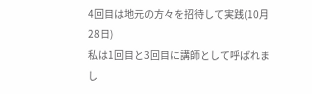4回目は地元の方々を招待して実践(10月28日)
私は1回目と3回目に講師として呼ばれまし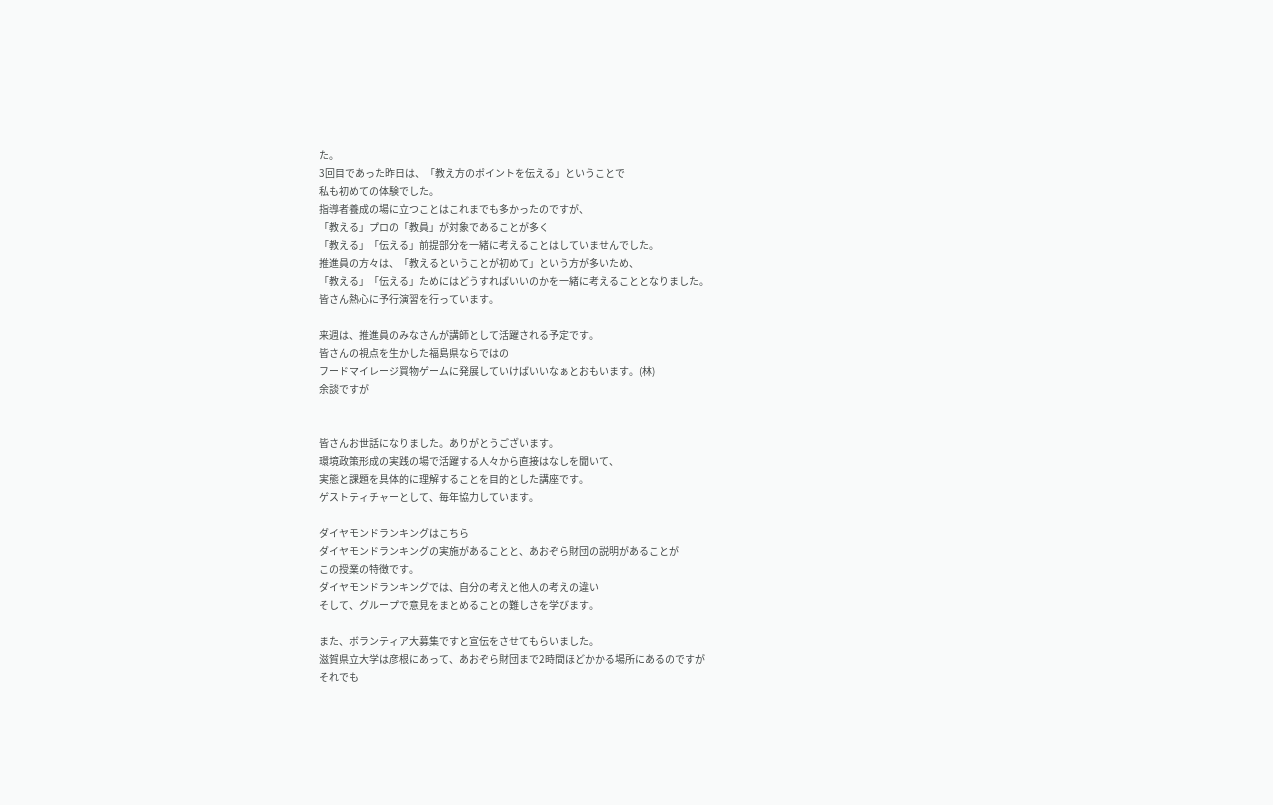た。
3回目であった昨日は、「教え方のポイントを伝える」ということで
私も初めての体験でした。
指導者養成の場に立つことはこれまでも多かったのですが、
「教える」プロの「教員」が対象であることが多く
「教える」「伝える」前提部分を一緒に考えることはしていませんでした。
推進員の方々は、「教えるということが初めて」という方が多いため、
「教える」「伝える」ためにはどうすればいいのかを一緒に考えることとなりました。
皆さん熱心に予行演習を行っています。

来週は、推進員のみなさんが講師として活躍される予定です。
皆さんの視点を生かした福島県ならではの
フードマイレージ買物ゲームに発展していけばいいなぁとおもいます。(林)
余談ですが


皆さんお世話になりました。ありがとうございます。
環境政策形成の実践の場で活躍する人々から直接はなしを聞いて、
実態と課題を具体的に理解することを目的とした講座です。
ゲストティチャーとして、毎年協力しています。

ダイヤモンドランキングはこちら
ダイヤモンドランキングの実施があることと、あおぞら財団の説明があることが
この授業の特徴です。
ダイヤモンドランキングでは、自分の考えと他人の考えの違い
そして、グループで意見をまとめることの難しさを学びます。

また、ボランティア大募集ですと宣伝をさせてもらいました。
滋賀県立大学は彦根にあって、あおぞら財団まで2時間ほどかかる場所にあるのですが
それでも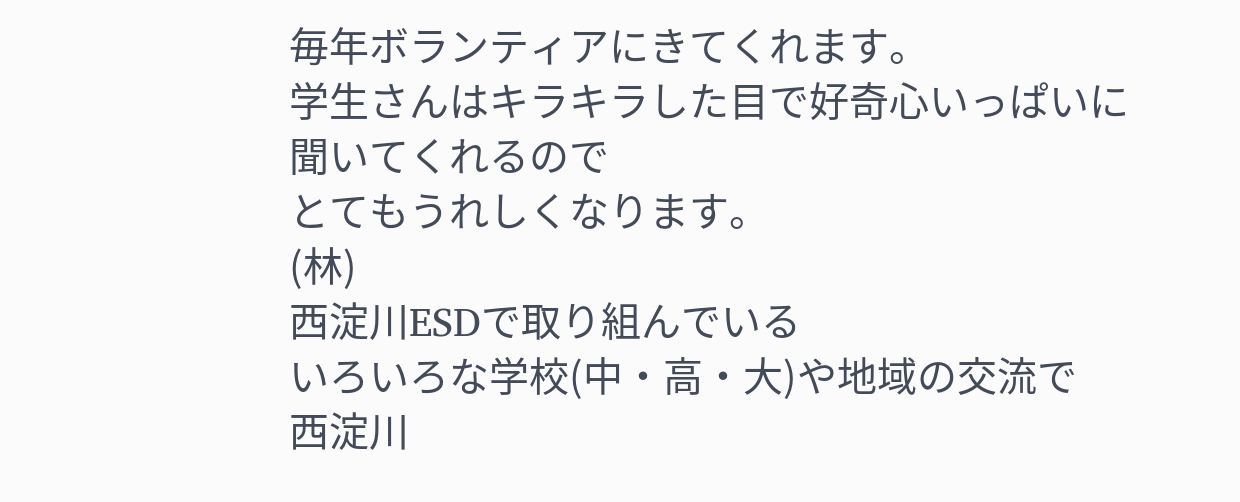毎年ボランティアにきてくれます。
学生さんはキラキラした目で好奇心いっぱいに聞いてくれるので
とてもうれしくなります。
(林)
西淀川ESDで取り組んでいる
いろいろな学校(中・高・大)や地域の交流で
西淀川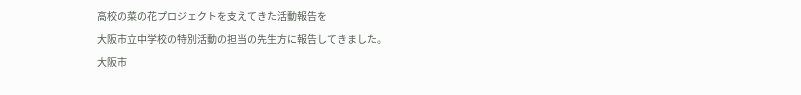高校の菜の花プロジェクトを支えてきた活動報告を
大阪市立中学校の特別活動の担当の先生方に報告してきました。
大阪市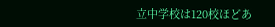立中学校は120校ほどあ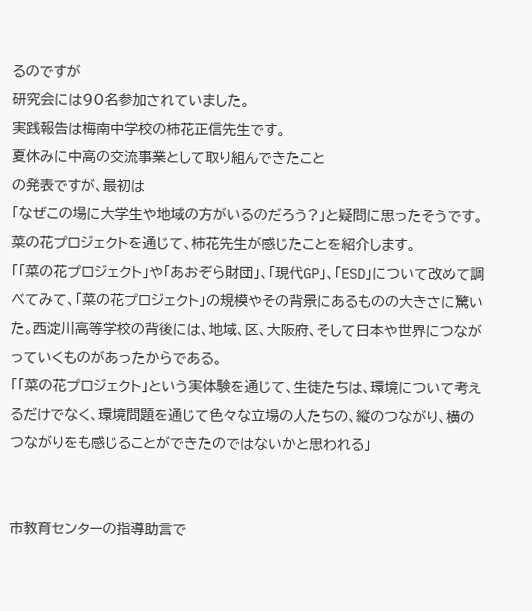るのですが
研究会には90名参加されていました。
実践報告は梅南中学校の柿花正信先生です。
夏休みに中高の交流事業として取り組んできたこと
の発表ですが、最初は
「なぜこの場に大学生や地域の方がいるのだろう?」と疑問に思ったそうです。
菜の花プロジェクトを通じて、柿花先生が感じたことを紹介します。
「「菜の花プロジェクト」や「あおぞら財団」、「現代GP」、「ESD」について改めて調べてみて、「菜の花プロジェクト」の規模やその背景にあるものの大きさに驚いた。西淀川高等学校の背後には、地域、区、大阪府、そして日本や世界につながっていくものがあったからである。
「「菜の花プロジェクト」という実体験を通じて、生徒たちは、環境について考えるだけでなく、環境問題を通じて色々な立場の人たちの、縦のつながり、横のつながりをも感じることができたのではないかと思われる」


市教育センターの指導助言で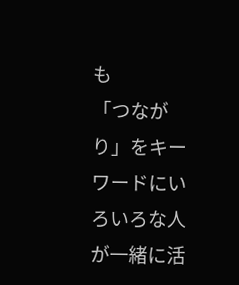も
「つながり」をキーワードにいろいろな人が一緒に活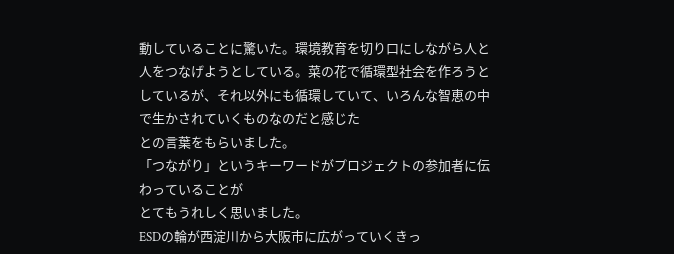動していることに驚いた。環境教育を切り口にしながら人と人をつなげようとしている。菜の花で循環型社会を作ろうとしているが、それ以外にも循環していて、いろんな智恵の中で生かされていくものなのだと感じた
との言葉をもらいました。
「つながり」というキーワードがプロジェクトの参加者に伝わっていることが
とてもうれしく思いました。
ESDの輪が西淀川から大阪市に広がっていくきっ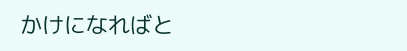かけになればと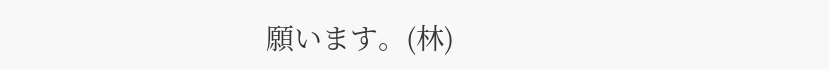願います。(林)